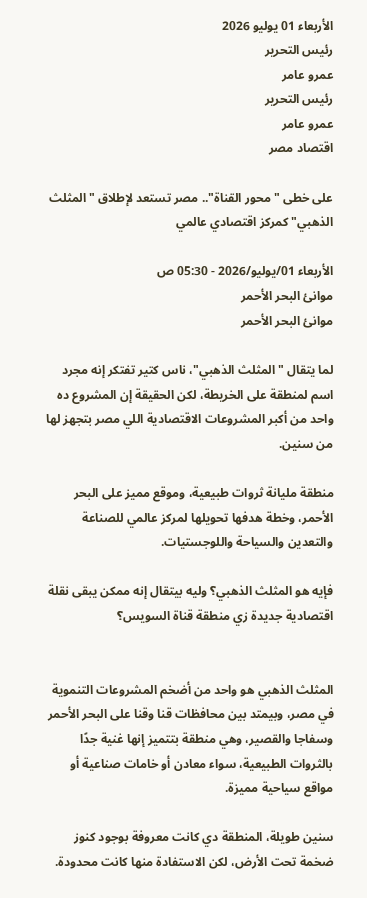الأربعاء 01 يوليو 2026
رئيس التحرير
عمرو عامر
رئيس التحرير
عمرو عامر
اقتصاد مصر

على خطى "محور القناة".. مصر تستعد لإطلاق "المثلث الذهبي" كمركز اقتصادي عالمي

الأربعاء 01/يوليو/2026 - 05:30 ص
موانئ البحر الأحمر
موانئ البحر الأحمر

لما يتقال "المثلث الذهبي"، ناس كتير تفتكر إنه مجرد اسم لمنطقة على الخريطة، لكن الحقيقة إن المشروع ده واحد من أكبر المشروعات الاقتصادية اللي مصر بتجهز لها من سنين.

منطقة مليانة ثروات طبيعية، وموقع مميز على البحر الأحمر، وخطة هدفها تحويلها لمركز عالمي للصناعة والتعدين والسياحة واللوجستيات.

فإيه هو المثلث الذهبي؟ وليه بيتقال إنه ممكن يبقى نقلة اقتصادية جديدة زي منطقة قناة السويس؟


المثلث الذهبي هو واحد من أضخم المشروعات التنموية في مصر، وبيمتد بين محافظات قنا وقنا على البحر الأحمر وسفاجا والقصير، وهي منطقة بتتميز إنها غنية جدًا بالثروات الطبيعية، سواء معادن أو خامات صناعية أو مواقع سياحية مميزة.

سنين طويلة، المنطقة دي كانت معروفة بوجود كنوز ضخمة تحت الأرض، لكن الاستفادة منها كانت محدودة.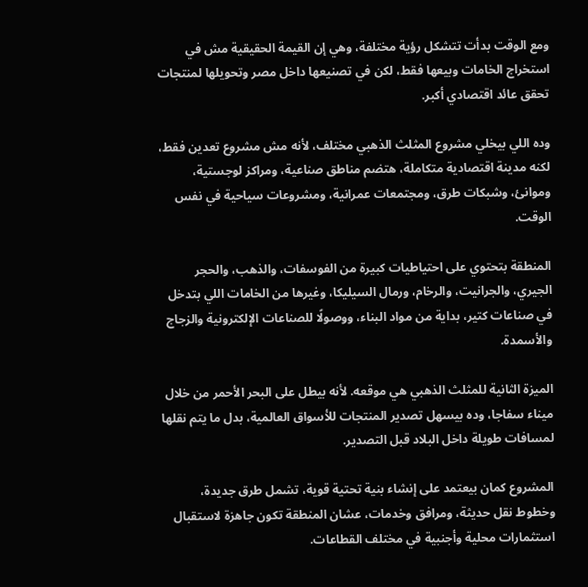ومع الوقت بدأت تتشكل رؤية مختلفة، وهي إن القيمة الحقيقية مش في استخراج الخامات وبيعها فقط، لكن في تصنيعها داخل مصر وتحويلها لمنتجات تحقق عائد اقتصادي أكبر.

وده اللي بيخلي مشروع المثلث الذهبي مختلف، لأنه مش مشروع تعدين فقط، لكنه مدينة اقتصادية متكاملة، هتضم مناطق صناعية، ومراكز لوجستية، وموانئ، وشبكات طرق، ومجتمعات عمرانية، ومشروعات سياحية في نفس الوقت.

المنطقة بتحتوي على احتياطيات كبيرة من الفوسفات، والذهب، والحجر الجيري، والجرانيت، والرخام، ورمال السيليكا، وغيرها من الخامات اللي بتدخل في صناعات كتير، بداية من مواد البناء، ووصولًا للصناعات الإلكترونية والزجاج والأسمدة.

الميزة الثانية للمثلث الذهبي هي موقعه. لأنه بيطل على البحر الأحمر من خلال ميناء سفاجا، وده بيسهل تصدير المنتجات للأسواق العالمية، بدل ما يتم نقلها لمسافات طويلة داخل البلاد قبل التصدير.

المشروع كمان بيعتمد على إنشاء بنية تحتية قوية، تشمل طرق جديدة، وخطوط نقل حديثة، ومرافق وخدمات، عشان المنطقة تكون جاهزة لاستقبال استثمارات محلية وأجنبية في مختلف القطاعات.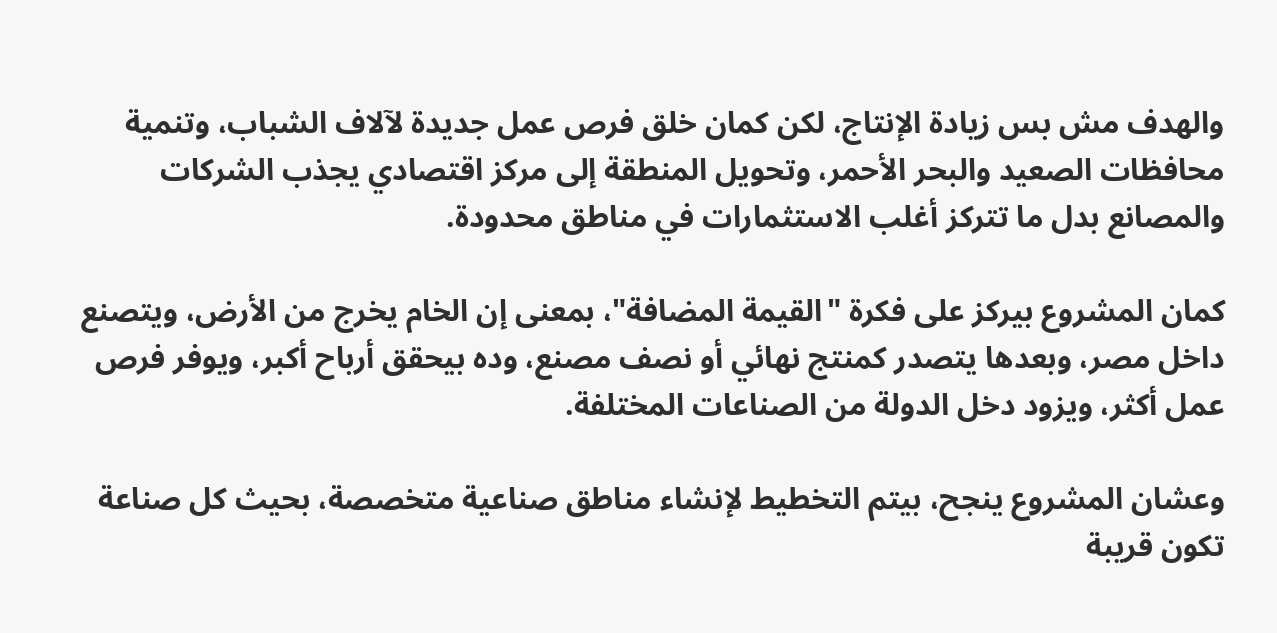والهدف مش بس زيادة الإنتاج، لكن كمان خلق فرص عمل جديدة لآلاف الشباب، وتنمية محافظات الصعيد والبحر الأحمر، وتحويل المنطقة إلى مركز اقتصادي يجذب الشركات والمصانع بدل ما تتركز أغلب الاستثمارات في مناطق محدودة.

كمان المشروع بيركز على فكرة "القيمة المضافة"، بمعنى إن الخام يخرج من الأرض، ويتصنع داخل مصر، وبعدها يتصدر كمنتج نهائي أو نصف مصنع، وده بيحقق أرباح أكبر، ويوفر فرص عمل أكثر، ويزود دخل الدولة من الصناعات المختلفة.

وعشان المشروع ينجح، بيتم التخطيط لإنشاء مناطق صناعية متخصصة، بحيث كل صناعة تكون قريبة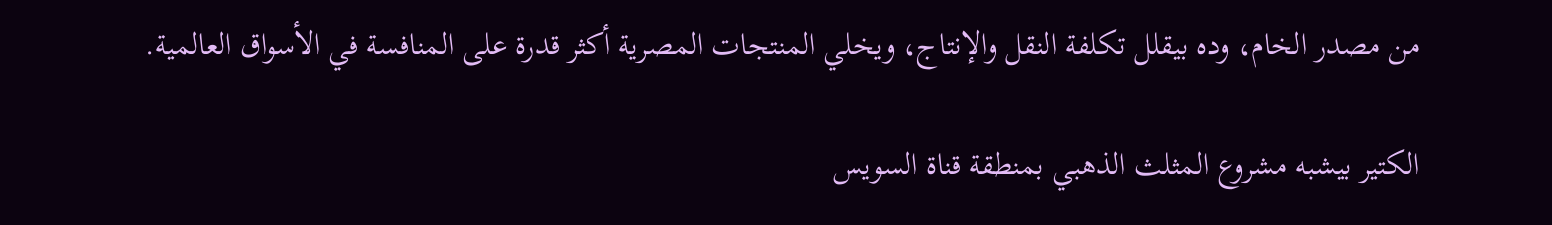من مصدر الخام، وده بيقلل تكلفة النقل والإنتاج، ويخلي المنتجات المصرية أكثر قدرة على المنافسة في الأسواق العالمية.

الكتير بيشبه مشروع المثلث الذهبي بمنطقة قناة السويس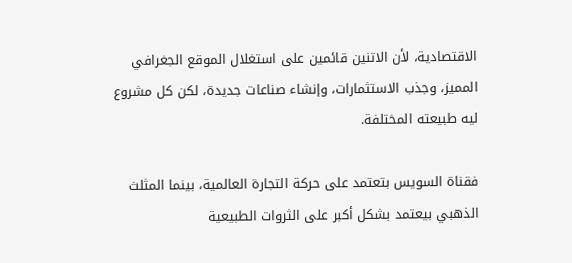الاقتصادية، لأن الاتنين قائمين على استغلال الموقع الجغرافي المميز، وجذب الاستثمارات، وإنشاء صناعات جديدة، لكن كل مشروع ليه طبيعته المختلفة.

فقناة السويس بتعتمد على حركة التجارة العالمية، بينما المثلث الذهبي بيعتمد بشكل أكبر على الثروات الطبيعية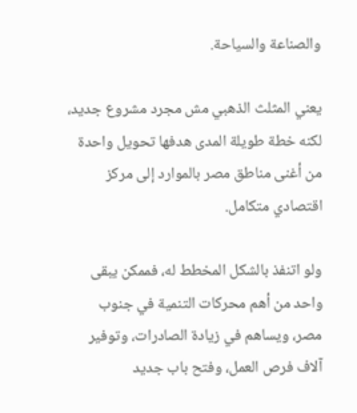والصناعة والسياحة.

يعني المثلث الذهبي مش مجرد مشروع جديد، لكنه خطة طويلة المدى هدفها تحويل واحدة من أغنى مناطق مصر بالموارد إلى مركز اقتصادي متكامل.

ولو اتنفذ بالشكل المخطط له، فممكن يبقى واحد من أهم محركات التنمية في جنوب مصر، ويساهم في زيادة الصادرات، وتوفير آلاف فرص العمل، وفتح باب جديد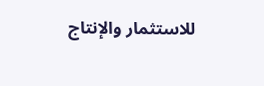للاستثمار والإنتاج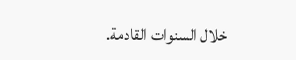خلال السنوات القادمة.